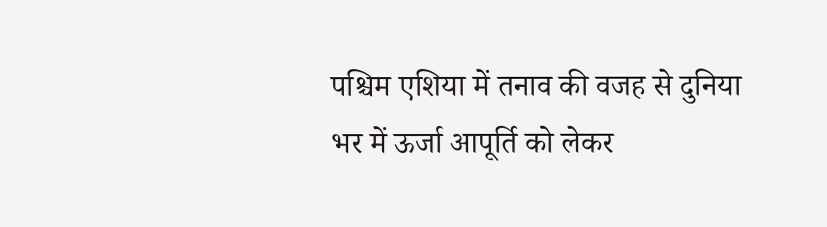पश्चिम एशिया में तनाव की वजह से दुनिया भर में ऊर्जा आपूर्ति को लेकर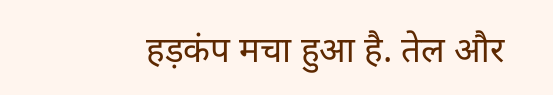हड़कंप मचा हुआ है. तेल और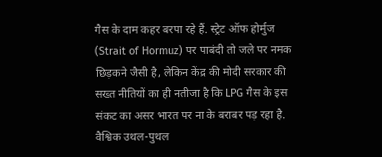गैस के दाम कहर बरपा रहे हैं. स्ट्रेट ऑफ होर्मुज (Strait of Hormuz) पर पाबंदी तो जले पर नमक छिड़कने जैसी है, लेकिन केंद्र की मोदी सरकार की सख्त नीतियों का ही नतीजा है कि LPG गैस के इस संकट का असर भारत पर ना के बराबर पड़ रहा है.
वैश्विक उथल-पुथल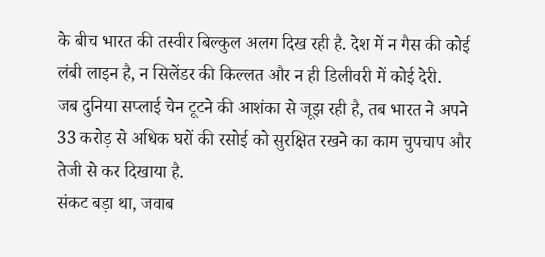के बीच भारत की तस्वीर बिल्कुल अलग दिख रही है. देश में न गैस की कोई लंबी लाइन है, न सिलेंडर की किल्लत और न ही डिलीवरी में कोई देरी.
जब दुनिया सप्लाई चेन टूटने की आशंका से जूझ रही है, तब भारत ने अपने 33 करोड़ से अधिक घरों की रसोई को सुरक्षित रखने का काम चुपचाप और तेजी से कर दिखाया है.
संकट बड़ा था, जवाब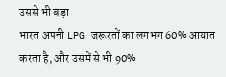उससे भी बड़ा
भारत अपनी LPG जरूरतों का लगभग 60% आयात करता है, और उसमें से भी 90%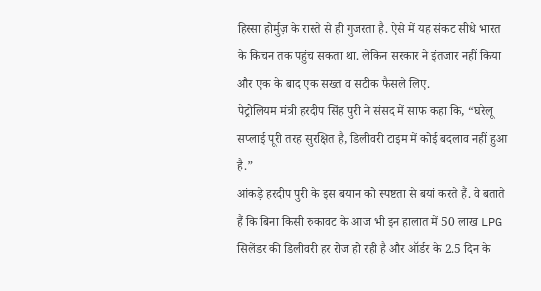हिस्सा होर्मुज़ के रास्ते से ही गुजरता है. ऐसे में यह संकट सीधे भारत के किचन तक पहुंच सकता था. लेकिन सरकार ने इंतजार नहीं किया और एक के बाद एक सख्त व सटीक फैसले लिए.
पेट्रोलियम मंत्री हरदीप सिंह पुरी ने संसद में साफ कहा कि, “घरेलू सप्लाई पूरी तरह सुरक्षित है, डिलीवरी टाइम में कोई बदलाव नहीं हुआ है.”
आंकड़े हरदीप पुरी के इस बयान को स्पष्टता से बयां करते हैं. वे बताते हैं कि बिना किसी रुकावट के आज भी इन हालात में 50 लाख LPG सिलेंडर की डिलीवरी हर रोज हो रही है और ऑर्डर के 2.5 दिन के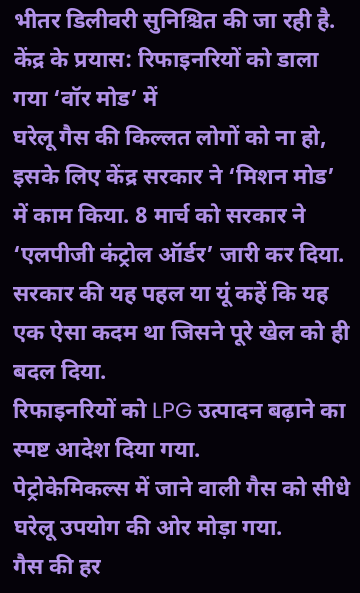भीतर डिलीवरी सुनिश्चित की जा रही है.
केंद्र के प्रयास: रिफाइनरियों को डाला गया ‘वॉर मोड’ में
घरेलू गैस की किल्लत लोगों को ना हो, इसके लिए केंद्र सरकार ने ‘मिशन मोड’ में काम किया. 8 मार्च को सरकार ने ‘एलपीजी कंट्रोल ऑर्डर’ जारी कर दिया. सरकार की यह पहल या यूं कहें कि यह एक ऐसा कदम था जिसने पूरे खेल को ही बदल दिया.
रिफाइनरियों को LPG उत्पादन बढ़ाने का स्पष्ट आदेश दिया गया.
पेट्रोकेमिकल्स में जाने वाली गैस को सीधे घरेलू उपयोग की ओर मोड़ा गया.
गैस की हर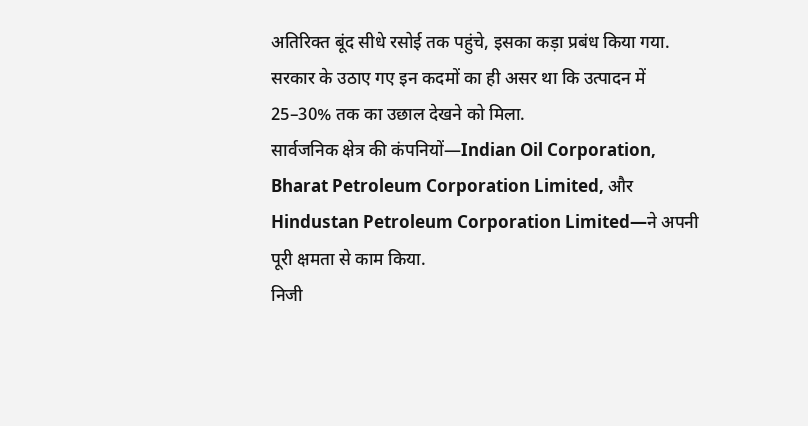अतिरिक्त बूंद सीधे रसोई तक पहुंचे, इसका कड़ा प्रबंध किया गया.
सरकार के उठाए गए इन कदमों का ही असर था कि उत्पादन में 25–30% तक का उछाल देखने को मिला.
सार्वजनिक क्षेत्र की कंपनियों—Indian Oil Corporation, Bharat Petroleum Corporation Limited, और Hindustan Petroleum Corporation Limited—ने अपनी पूरी क्षमता से काम किया.
निजी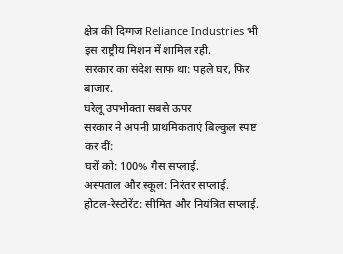क्षेत्र की दिग्गज Reliance Industries भी इस राष्ट्रीय मिशन में शामिल रही.
सरकार का संदेश साफ था: पहले घर, फिर बाजार.
घरेलू उपभोक्ता सबसे ऊपर
सरकार ने अपनी प्राथमिकताएं बिल्कुल स्पष्ट कर दीं:
घरों को: 100% गैस सप्लाई.
अस्पताल और स्कूल: निरंतर सप्लाई.
होटल-रेस्टोरेंट: सीमित और नियंत्रित सप्लाई.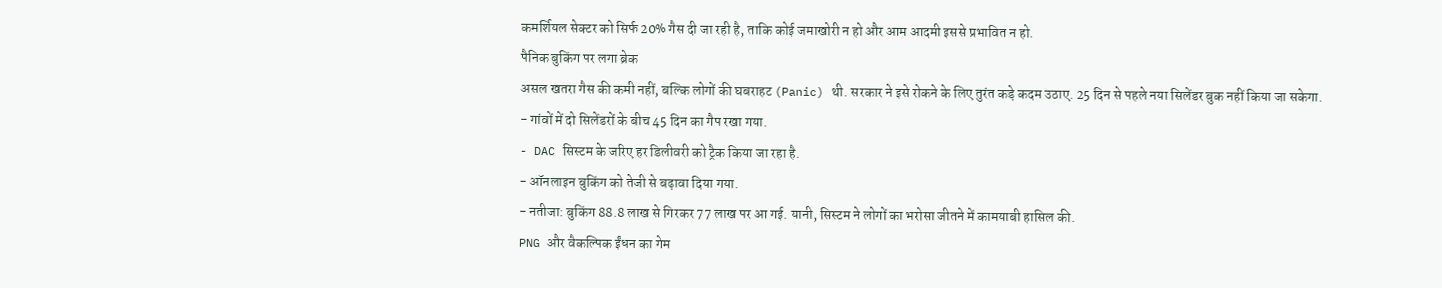कमर्शियल सेक्टर को सिर्फ 20% गैस दी जा रही है, ताकि कोई जमाखोरी न हो और आम आदमी इससे प्रभावित न हो.
पैनिक बुकिंग पर लगा ब्रेक
असल खतरा गैस की कमी नहीं, बल्कि लोगों की घबराहट (Panic) थी. सरकार ने इसे रोकने के लिए तुरंत कड़े कदम उठाए. 25 दिन से पहले नया सिलेंडर बुक नहीं किया जा सकेगा.
- गांवों में दो सिलेंडरों के बीच 45 दिन का गैप रखा गया.
- DAC सिस्टम के जरिए हर डिलीवरी को ट्रैक किया जा रहा है.
- ऑनलाइन बुकिंग को तेजी से बढ़ावा दिया गया.
- नतीजा: बुकिंग 88.8 लाख से गिरकर 77 लाख पर आ गई. यानी, सिस्टम ने लोगों का भरोसा जीतने में कामयाबी हासिल की.
PNG और वैकल्पिक ईंधन का गेम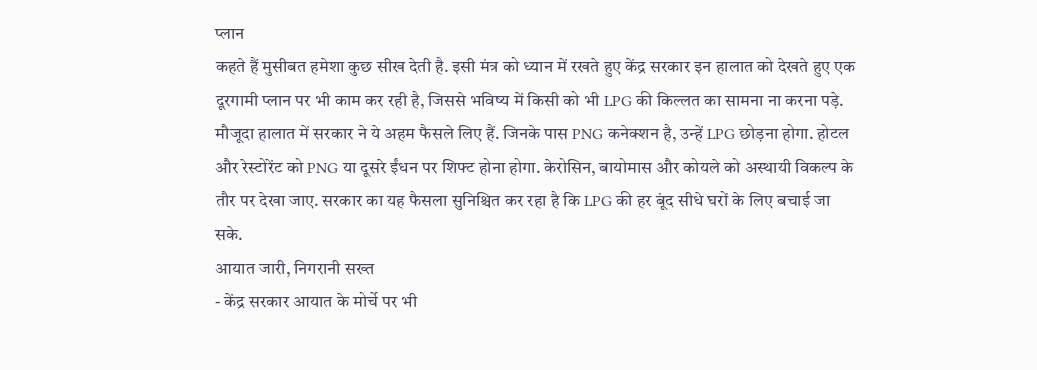प्लान
कहते हैं मुसीबत हमेशा कुछ सीख देती है. इसी मंत्र को ध्यान में रखते हुए केंद्र सरकार इन हालात को देखते हुए एक दूरगामी प्लान पर भी काम कर रही है, जिससे भविष्य में किसी को भी LPG की किल्लत का सामना ना करना पड़े.
मौजूदा हालात में सरकार ने ये अहम फैसले लिए हैं. जिनके पास PNG कनेक्शन है, उन्हें LPG छोड़ना होगा. होटल और रेस्टोरेंट को PNG या दूसरे ईंधन पर शिफ्ट होना होगा. केरोसिन, बायोमास और कोयले को अस्थायी विकल्प के तौर पर देखा जाए. सरकार का यह फैसला सुनिश्चित कर रहा है कि LPG की हर बूंद सीधे घरों के लिए बचाई जा सके.
आयात जारी, निगरानी सख्त
- केंद्र सरकार आयात के मोर्चे पर भी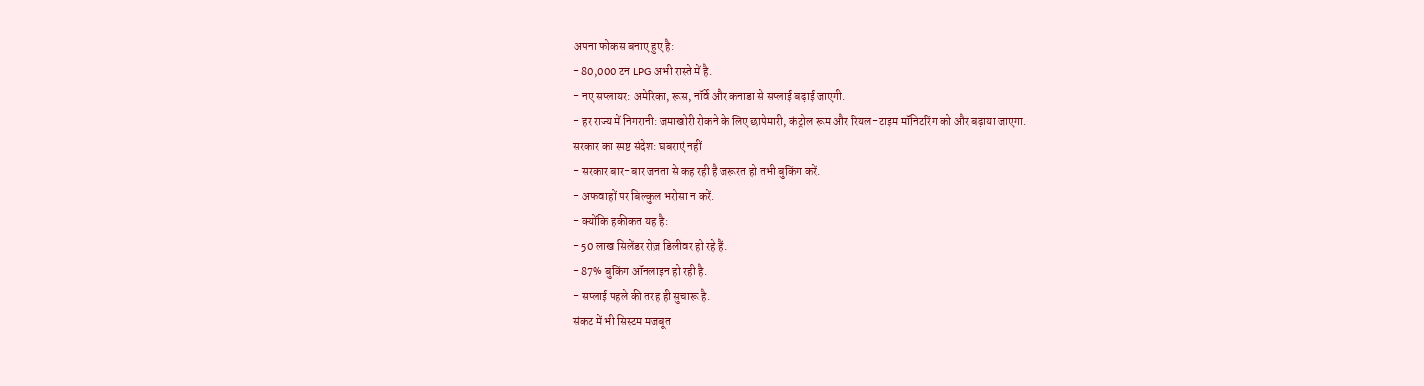अपना फोकस बनाए हुए है:
- 80,000 टन LPG अभी रास्ते में है.
- नए सप्लायर: अमेरिका, रूस, नॉर्वे और कनाडा से सप्लाई बढ़ाई जाएगी.
- हर राज्य में निगरानी: जमाखोरी रोकने के लिए छापेमारी, कंट्रोल रूम और रियल-टाइम मॉनिटरिंग को और बढ़ाया जाएगा.
सरकार का स्पष्ट संदेश: घबराएं नहीं
- सरकार बार-बार जनता से कह रही है जरूरत हो तभी बुकिंग करें.
- अफवाहों पर बिल्कुल भरोसा न करें.
- क्योंकि हकीकत यह है:
- 50 लाख सिलेंडर रोज़ डिलीवर हो रहे हैं.
- 87% बुकिंग ऑनलाइन हो रही है.
- सप्लाई पहले की तरह ही सुचारू है.
संकट में भी सिस्टम मजबूत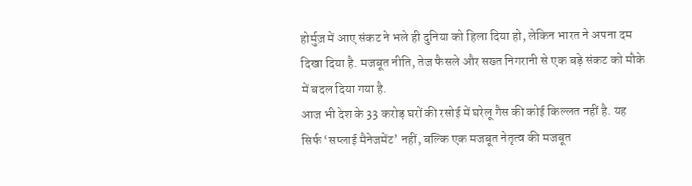होर्मुज़ में आए संकट ने भले ही दुनिया को हिला दिया हो, लेकिन भारत ने अपना दम दिखा दिया है. मजबूत नीति, तेज फैसले और सख्त निगरानी से एक बड़े संकट को मौके में बदल दिया गया है.
आज भी देश के 33 करोड़ घरों की रसोई में घरेलू गैस की कोई किल्लत नहीं है. यह सिर्फ ‘सप्लाई मैनेजमेंट’ नहीं, बल्कि एक मजबूत नेतृत्व की मजबूत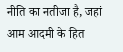नीति का नतीजा है, जहां आम आदमी के हित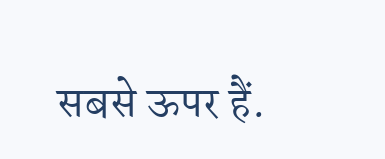सबसे ऊपर हैं.